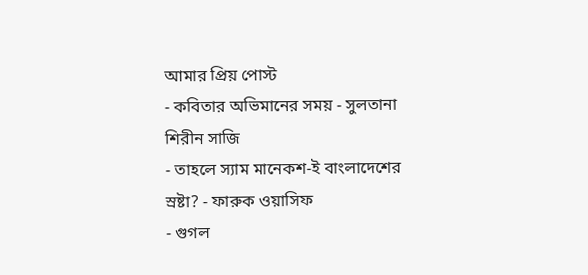আমার প্রিয় পোস্ট
- কবিতার অভিমানের সময় - সুলতানা শিরীন সাজি
- তাহলে স্যাম মানেকশ-ই বাংলাদেশের স্রষ্টা? - ফারুক ওয়াসিফ
- গুগল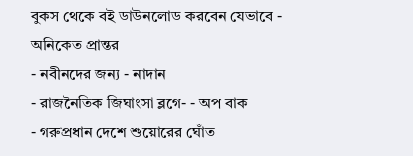বুকস থেকে বই ডাউনলোড করবেন যেভাবে - অনিকেত প্রান্তর
- নবীনদের জন্য - নাদান
- রাজনৈতিক জিঘাংসা ব্লগে- - অপ বাক
- গরুপ্রধান দেশে শুয়োরের ঘোঁত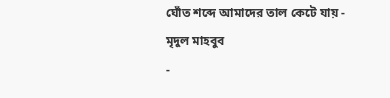ঘোঁত শব্দে আমাদের তাল কেটে যায় - মৃদুল মাহবুব
-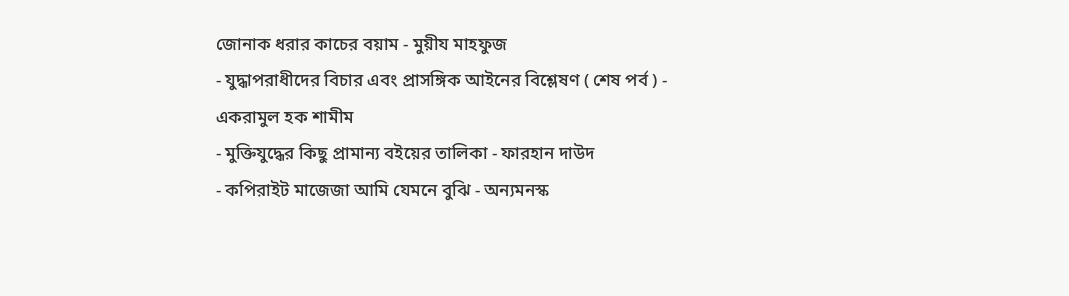জোনাক ধরার কাচের বয়াম - মুয়ীয মাহফুজ
- যুদ্ধাপরাধীদের বিচার এবং প্রাসঙ্গিক আইনের বিশ্লেষণ ( শেষ পর্ব ) - একরামুল হক শামীম
- মুক্তিযুদ্ধের কিছু প্রামান্য বইয়ের তালিকা - ফারহান দাউদ
- কপিরাইট মাজেজা আমি যেমনে বুঝি - অন্যমনস্ক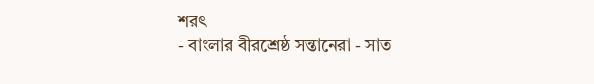শরৎ
- বাংলার বীরশ্রেষ্ঠ সন্তানেরা - সাত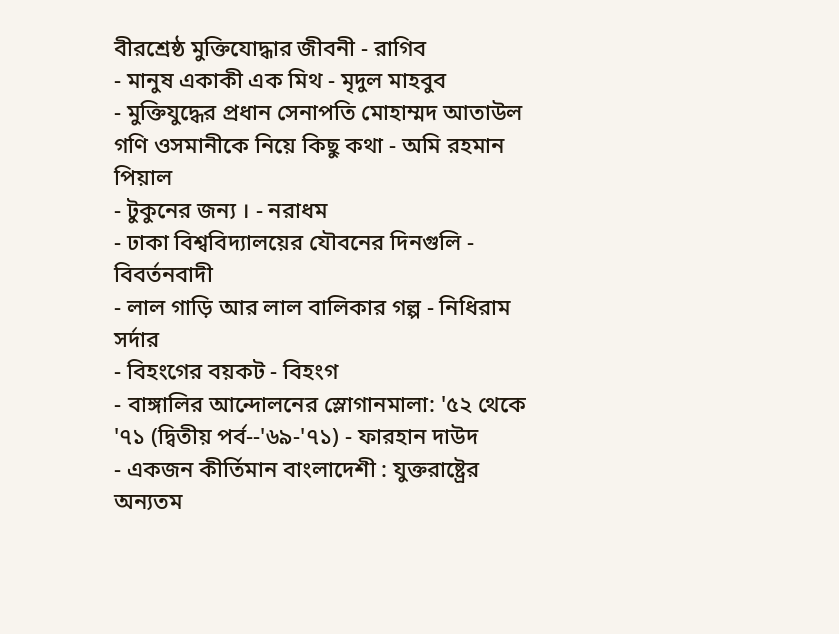বীরশ্রেষ্ঠ মুক্তিযোদ্ধার জীবনী - রাগিব
- মানুষ একাকী এক মিথ - মৃদুল মাহবুব
- মুক্তিযুদ্ধের প্রধান সেনাপতি মোহাম্মদ আতাউল গণি ওসমানীকে নিয়ে কিছু কথা - অমি রহমান পিয়াল
- টুকুনের জন্য । - নরাধম
- ঢাকা বিশ্ববিদ্যালয়ের যৌবনের দিনগুলি - বিবর্তনবাদী
- লাল গাড়ি আর লাল বালিকার গল্প - নিধিরাম সর্দার
- বিহংগের বয়কট - বিহংগ
- বাঙ্গালির আন্দোলনের স্লোগানমালা: '৫২ থেকে '৭১ (দ্বিতীয় পর্ব--'৬৯-'৭১) - ফারহান দাউদ
- একজন কীর্তিমান বাংলাদেশী : যুক্তরাষ্ট্রের অন্যতম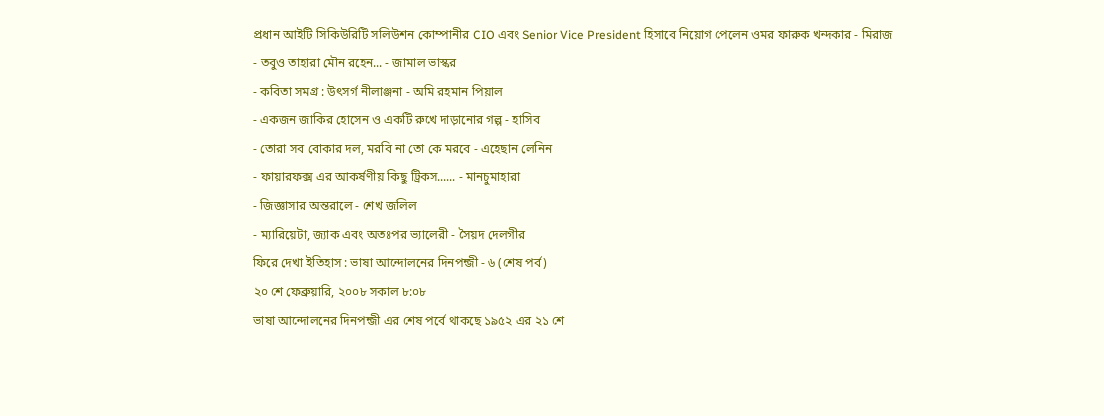প্রধান আইটি সিকিউরিটি সলিউশন কোম্পানীর CIO এবং Senior Vice President হিসাবে নিয়োগ পেলেন ওমর ফারুক খন্দকার - মিরাজ
- তবুও তাহারা মৌন রহেন... - জামাল ভাস্কর
- কবিতা সমগ্র : উৎসর্গ নীলাঞ্জনা - অমি রহমান পিয়াল
- একজন জাকির হোসেন ও একটি রুখে দাড়ানোর গল্প - হাসিব
- তোরা সব বোকার দল, মরবি না তো কে মরবে - এহেছান লেনিন
- ফায়ারফক্স এর আকর্ষণীয় কিছু ট্রিকস...... - মানচুমাহারা
- জিজ্ঞাসার অন্তরালে - শেখ জলিল
- ম্যারিয়েটা, জ্যাক এবং অতঃপর ভ্যালেরী - সৈয়দ দেলগীর
ফিরে দেখা ইতিহাস : ভাষা আন্দোলনের দিনপন্জী - ৬ (শেষ পর্ব)
২০ শে ফেব্রুয়ারি, ২০০৮ সকাল ৮:০৮
ভাষা আন্দোলনের দিনপন্জী এর শেষ পর্বে থাকছে ১৯৫২ এর ২১ শে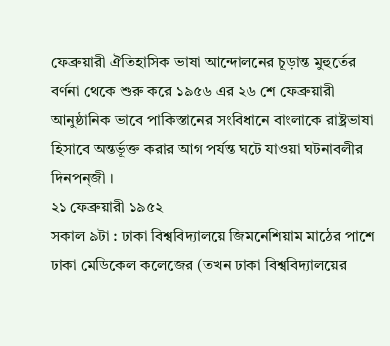ফেব্রুয়ারী ঐতিহাসিক ভাষা আন্দোলনের চূড়ান্ত মুহুর্তের বর্ণনা থেকে শুরু করে ১৯৫৬ এর ২৬ শে ফেব্রুয়ারী আনুষ্ঠানিক ভাবে পাকিস্তানের সংবিধানে বাংলাকে রাষ্ট্রভাষা হিসাবে অন্তর্ভূক্ত করার আগ পর্যন্ত ঘটে যাওয়া ঘটনাবলীর দিনপন্জী ।
২১ ফেব্রুয়ারী ১৯৫২
সকাল ৯টা : ঢাকা বিশ্ববিদ্যালয়ে জিমনেশিয়াম মাঠের পাশে ঢাকা মেডিকেল কলেজের (তখন ঢাকা বিশ্ববিদ্যালয়ের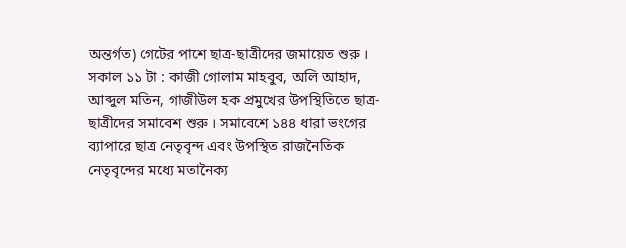অন্তর্গত) গেটের পাশে ছাত্র-ছাত্রীদের জমায়েত শুরু ।
সকাল ১১ টা : কাজী গোলাম মাহবুব, অলি আহাদ, আব্দুল মতিন, গাজীউল হক প্রমুখের উপস্থিতিতে ছাত্র-ছাত্রীদের সমাবেশ শুরু । সমাবেশে ১৪৪ ধারা ভংগের ব্যাপারে ছাত্র নেতৃবৃন্দ এবং উপস্থিত রাজনৈতিক নেতৃবৃন্দের মধ্যে মতানৈক্য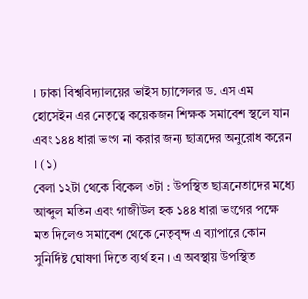। ঢাকা বিশ্ববিদ্যালয়ের ভাইস চ্যান্সেলর ড. এস এম হোসেইন এর নেতৃত্বে কয়েকজন শিক্ষক সমাবেশ স্থলে যান এবং ১৪৪ ধারা ভংগ না করার জন্য ছাত্রদের অনুরোধ করেন । (১)
বেলা ১২টা থেকে বিকেল ৩টা : উপস্থিত ছাত্রনেতাদের মধ্যে আব্দুল মতিন এবং গাজীউল হক ১৪৪ ধারা ভংগের পক্ষে মত দিলেও সমাবেশ থেকে নেতৃবৃন্দ এ ব্যাপারে কোন সুনির্দিষ্ট ঘোষণা দিতে ব্যর্থ হন । এ অবস্থায় উপস্থিত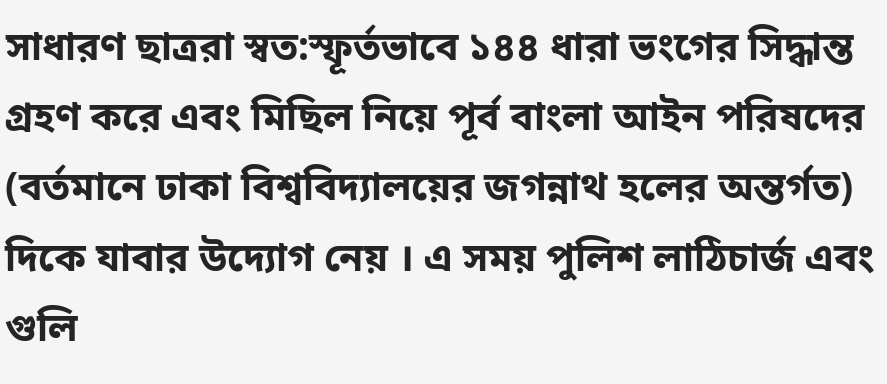সাধারণ ছাত্ররা স্বত:স্ফূর্তভাবে ১৪৪ ধারা ভংগের সিদ্ধান্ত গ্রহণ করে এবং মিছিল নিয়ে পূর্ব বাংলা আইন পরিষদের (বর্তমানে ঢাকা বিশ্ববিদ্যালয়ের জগন্নাথ হলের অন্তর্গত) দিকে যাবার উদ্যোগ নেয় । এ সময় পুলিশ লাঠিচার্জ এবং গুলি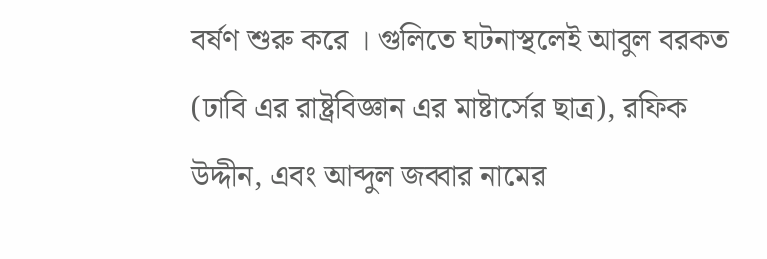বর্ষণ শুরু করে । গুলিতে ঘটনাস্থলেই আবুল বরকত (ঢাবি এর রাষ্ট্রবিজ্ঞান এর মাষ্টার্সের ছাত্র), রফিক উদ্দীন, এবং আব্দুল জব্বার নামের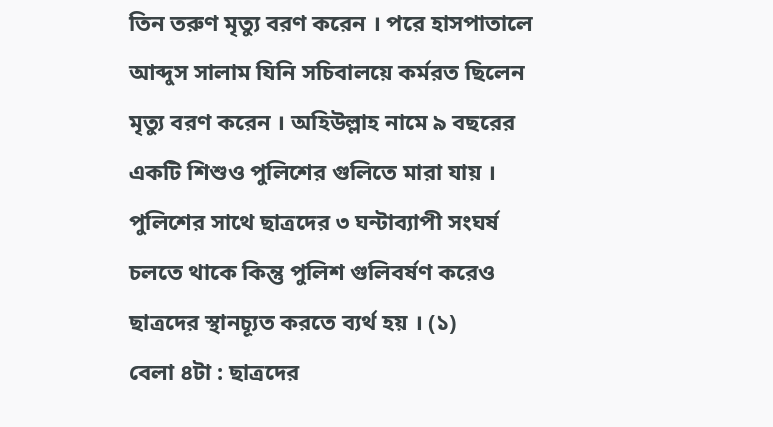তিন তরুণ মৃত্যু বরণ করেন । পরে হাসপাতালে আব্দুস সালাম যিনি সচিবালয়ে কর্মরত ছিলেন মৃত্যু বরণ করেন । অহিউল্লাহ নামে ৯ বছরের একটি শিশুও পুলিশের গুলিতে মারা যায় । পুলিশের সাথে ছাত্রদের ৩ ঘন্টাব্যাপী সংঘর্ষ চলতে থাকে কিন্তু পুলিশ গুলিবর্ষণ করেও ছাত্রদের স্থানচ্যূত করতে ব্যর্থ হয় । (১)
বেলা ৪টা : ছাত্রদের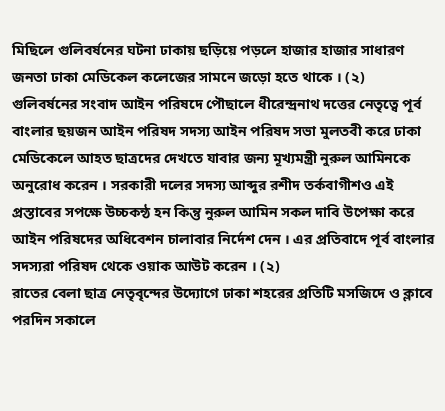মিছিলে গুলিবর্ষনের ঘটনা ঢাকায় ছড়িয়ে পড়লে হাজার হাজার সাধারণ জনতা ঢাকা মেডিকেল কলেজের সামনে জড়ো হতে থাকে । (২)
গুলিবর্ষনের সংবাদ আইন পরিষদে পৌছালে ধীরেন্দ্রনাথ দত্তের নেতৃত্বে পূর্ব বাংলার ছয়জন আইন পরিষদ সদস্য আইন পরিষদ সভা মুলতবী করে ঢাকা মেডিকেলে আহত ছাত্রদের দেখতে যাবার জন্য মূখ্যমন্ত্রী নুরুল আমিনকে অনুরোধ করেন । সরকারী দলের সদস্য আব্দুর রশীদ তর্কবাগীশও এই প্রস্তাবের সপক্ষে উচ্চকন্ঠ হন কিন্তু নুরুল আমিন সকল দাবি উপেক্ষা করে আইন পরিষদের অধিবেশন চালাবার নির্দেশ দেন । এর প্রতিবাদে পূর্ব বাংলার সদস্যরা পরিষদ থেকে ওয়াক আউট করেন । (২)
রাতের বেলা ছাত্র নেতৃবৃন্দের উদ্যোগে ঢাকা শহরের প্রতিটি মসজিদে ও ক্লাবে পরদিন সকালে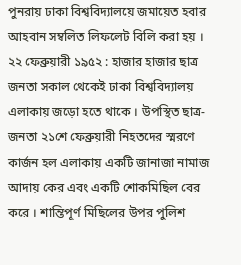পুনরায় ঢাকা বিশ্ববিদ্যালয়ে জমায়েত হবার আহবান সম্বলিত লিফলেট বিলি করা হয় ।
২২ ফেব্রুয়ারী ১৯৫২ : হাজার হাজার ছাত্র জনতা সকাল থেকেই ঢাকা বিশ্ববিদ্যালয় এলাকায় জড়ো হতে থাকে । উপস্থিত ছাত্র-জনতা ২১শে ফেব্রুয়ারী নিহতদের স্মরণে কার্জন হল এলাকায় একটি জানাজা নামাজ আদায় কের এবং একটি শোকমিছিল বের করে । শান্তিপূর্ণ মিছিলের উপর পুলিশ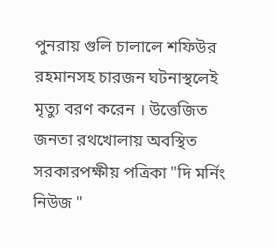পুনরায় গুলি চালালে শফিউর রহমানসহ চারজন ঘটনাস্থলেই মৃত্যু বরণ করেন । উত্তেজিত জনতা রথখোলায় অবস্থিত সরকারপক্ষীয় পত্রিকা "দি মর্নিং নিউজ "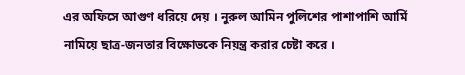এর অফিসে আগুণ ধরিয়ে দেয় । নুরুল আমিন পুলিশের পাশাপাশি আর্মি নামিয়ে ছাত্র-জনতার বিক্ষোভকে নিয়ন্ত্র করার চেষ্টা করে ।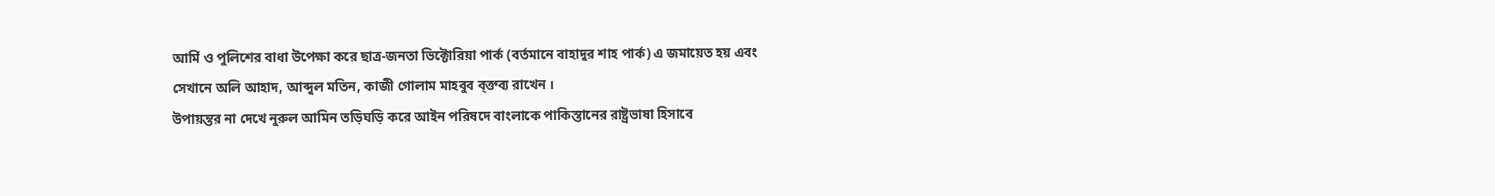আর্মি ও পুলিশের বাধা উপেক্ষা করে ছাত্র-জনতা ভিক্টোরিয়া পার্ক (বর্তমানে বাহাদুর শাহ পার্ক) এ জমায়েত হয় এবং সেখানে অলি আহাদ, আব্দুল মতিন, কাজী গোলাম মাহবুব ব্ক্তব্য রাখেন ।
উপায়ন্তর না দেখে নুরুল আমিন তড়িঘড়ি করে আইন পরিষদে বাংলাকে পাকিস্তানের রাষ্ট্রভাষা হিসাবে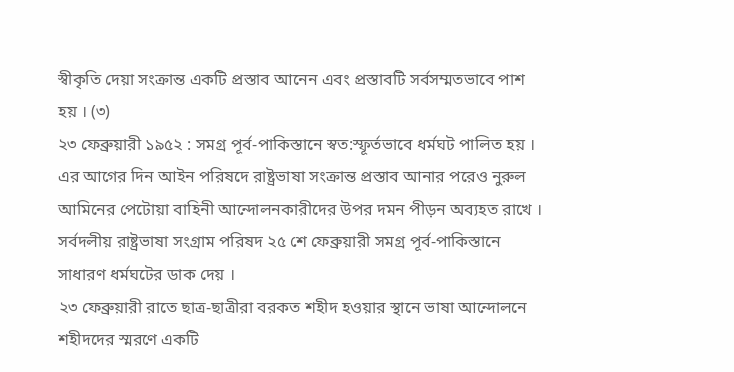স্বীকৃতি দেয়া সংক্রান্ত একটি প্রস্তাব আনেন এবং প্রস্তাবটি সর্বসম্মতভাবে পাশ হয় । (৩)
২৩ ফেব্রুয়ারী ১৯৫২ : সমগ্র পূর্ব-পাকিস্তানে স্বত:স্ফূর্তভাবে ধর্মঘট পালিত হয় । এর আগের দিন আইন পরিষদে রাষ্ট্রভাষা সংক্রান্ত প্রস্তাব আনার পরেও নুরুল আমিনের পেটোয়া বাহিনী আন্দোলনকারীদের উপর দমন পীড়ন অব্যহত রাখে । সর্বদলীয় রাষ্ট্রভাষা সংগ্রাম পরিষদ ২৫ শে ফেব্রুয়ারী সমগ্র পূর্ব-পাকিস্তানে সাধারণ ধর্মঘটের ডাক দেয় ।
২৩ ফেব্রুয়ারী রাতে ছাত্র-ছাত্রীরা বরকত শহীদ হওয়ার স্থানে ভাষা আন্দোলনে শহীদদের স্মরণে একটি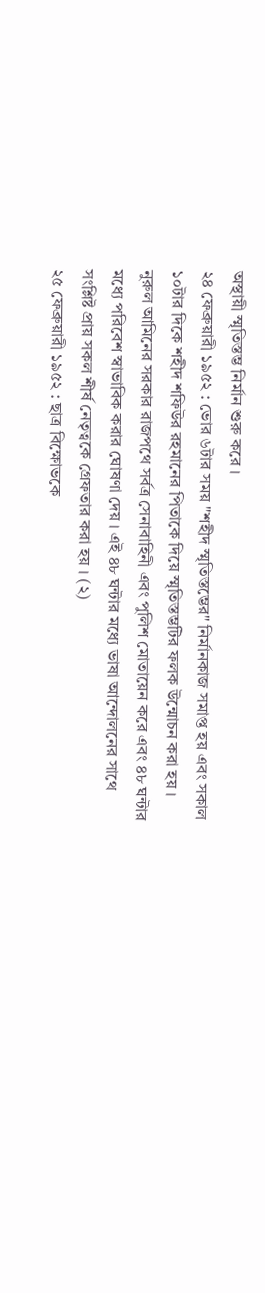অস্থায়ী স্মৃতিস্তম্ভ নির্মান শুরু করে ।
২৪ ফেব্রুয়ারী ১৯৫২ : ভোর ৬টার সময় "শহীদ স্মৃতিস্তম্ভের" নির্মানকাজ সমাপ্ত হয় এবং সকাল ১০টার দিকে শহীদ শফিউর রহমানের পিতাকে দিয়ে স্মৃতিস্তম্ভটির ফলক উন্মোচন করা হয় ।
নুরুল আমিনের সরকার রাজপথে সর্বত্র সেনাবাহিনী এবং পুলিশ মোতায়েন করে এবং ৪৮ ঘন্টার মধ্যে পরিবেশ স্বাভাবিক করার ঘোষণা দেয় । এই ৪৮ ঘন্টার মধ্যে ভাষা আন্দোলনের সাথে সংশ্লিষ্ট প্রায় সকল শীর্ষ নেতৃত্বকে গ্রেফতার করা হয় । (২)
২৫ ফেব্রুয়ারী ১৯৫২ : ছাত্র বিক্ষোভকে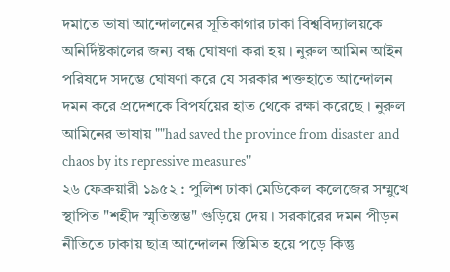দমাতে ভাষা আন্দোলনের সূতিকাগার ঢাকা বিশ্ববিদ্যালয়কে অনির্দিষ্টকালের জন্য বন্ধ ঘোষণা করা হয় । নুরুল আমিন আইন পরিষদে সদম্ভে ঘোষণা করে যে সরকার শক্তহাতে আন্দোলন দমন করে প্রদেশকে বিপর্যয়ের হাত থেকে রক্ষা করেছে । নুরুল আমিনের ভাষায় ""had saved the province from disaster and chaos by its repressive measures"
২৬ ফেব্রুয়ারী ১৯৫২ : পুলিশ ঢাকা মেডিকেল কলেজের সম্মুখে স্থাপিত "শহীদ স্মৃতিস্তম্ভ" গুড়িয়ে দেয় । সরকারের দমন পীড়ন নীতিতে ঢাকায় ছাত্র আন্দোলন স্তিমিত হয়ে পড়ে কিন্তু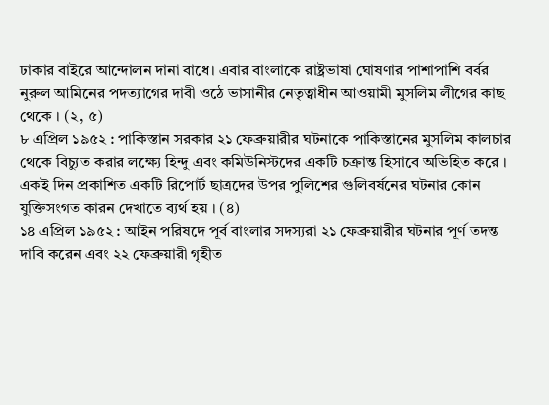ঢাকার বাইরে আন্দোলন দানা বাধে। এবার বাংলাকে রাষ্ট্রভাষা ঘোষণার পাশাপাশি বর্বর নুরুল আমিনের পদত্যাগের দাবী ওঠে ভাসানীর নেতৃত্বাধীন আওয়ামী মুসলিম লীগের কাছ থেকে । (২, ৫)
৮ এপ্রিল ১৯৫২ : পাকিস্তান সরকার ২১ ফেব্রুয়ারীর ঘটনাকে পাকিস্তানের মুসলিম কালচার থেকে বিচ্যুত করার লক্ষ্যে হিন্দু এবং কমিউনিস্টদের একটি চক্রান্ত হিসাবে অভিহিত করে । একই দিন প্রকাশিত একটি রিপোর্ট ছাত্রদের উপর পুলিশের গুলিবর্ষনের ঘটনার কোন যুক্তিসংগত কারন দেখাতে ব্যর্থ হয় । (৪)
১৪ এপ্রিল ১৯৫২ : আইন পরিষদে পূর্ব বাংলার সদস্যরা ২১ ফেব্রুয়ারীর ঘটনার পূর্ণ তদন্ত দাবি করেন এবং ২২ ফেব্রুয়ারী গৃহীত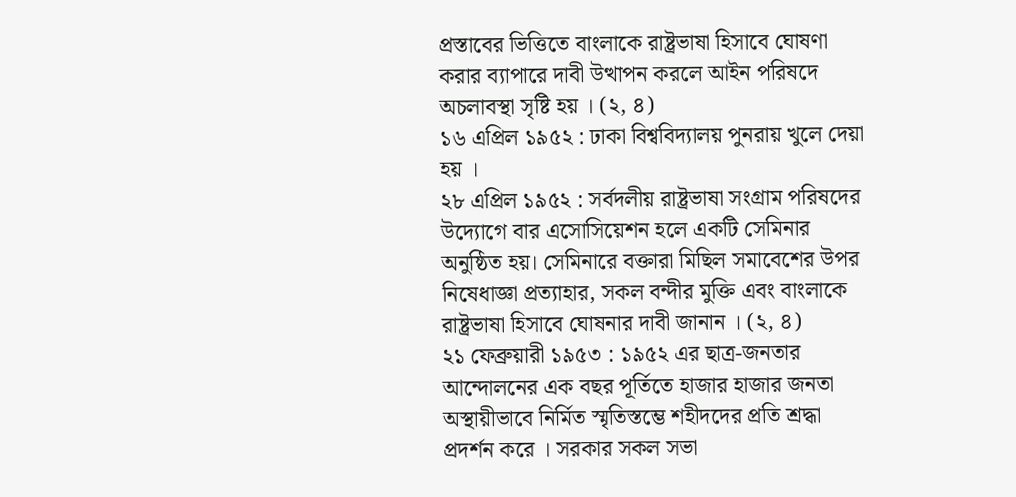প্রস্তাবের ভিত্তিতে বাংলাকে রাষ্ট্রভাষা হিসাবে ঘোষণা করার ব্যাপারে দাবী উত্থাপন করলে আইন পরিষদে অচলাবস্থা সৃষ্টি হয় । (২, ৪)
১৬ এপ্রিল ১৯৫২ : ঢাকা বিশ্ববিদ্যালয় পুনরায় খুলে দেয়া হয় ।
২৮ এপ্রিল ১৯৫২ : সর্বদলীয় রাষ্ট্রভাষা সংগ্রাম পরিষদের উদ্যোগে বার এসোসিয়েশন হলে একটি সেমিনার অনুষ্ঠিত হয়। সেমিনারে বক্তারা মিছিল সমাবেশের উপর নিষেধাজ্ঞা প্রত্যাহার, সকল বন্দীর মুক্তি এবং বাংলাকে রাষ্ট্রভাষা হিসাবে ঘোষনার দাবী জানান । (২, ৪)
২১ ফেব্রুয়ারী ১৯৫৩ : ১৯৫২ এর ছাত্র-জনতার আন্দোলনের এক বছর পূর্তিতে হাজার হাজার জনতা অস্থায়ীভাবে নির্মিত স্মৃতিস্তম্ভে শহীদদের প্রতি শ্রদ্ধা প্রদর্শন করে । সরকার সকল সভা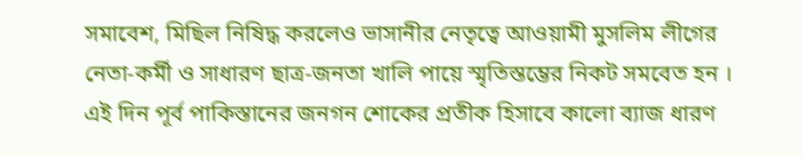সমাবেশ, মিছিল নিষিদ্ধ করলেও ভাসানীর নেতৃত্বে আওয়ামী মুসলিম লীগের নেতা-কর্মী ও সাধারণ ছাত্র-জনতা খালি পায়ে স্মৃতিস্তম্ভের নিকট সমবেত হন । এই দিন পূর্ব পাকিস্তানের জনগন শোকের প্রতীক হিসাবে কালো ব্যাজ ধারণ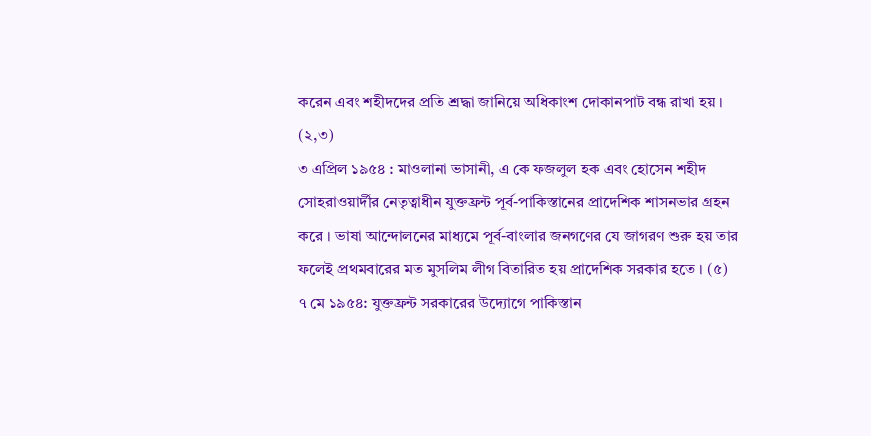করেন এবং শহীদদের প্রতি শ্রদ্ধা জানিয়ে অধিকাংশ দোকানপাট বন্ধ রাখা হয় । (২,৩)
৩ এপ্রিল ১৯৫৪ : মাওলানা ভাসানী, এ কে ফজলুল হক এবং হোসেন শহীদ সোহরাওয়ার্দীর নেতৃত্বাধীন যুক্তফ্রন্ট পূর্ব-পাকিস্তানের প্রাদেশিক শাসনভার গ্রহন করে । ভাষা আন্দোলনের মাধ্যমে পূর্ব-বাংলার জনগণের যে জাগরণ শুরু হয় তার ফলেই প্রথমবারের মত মুসলিম লীগ বিতারিত হয় প্রাদেশিক সরকার হতে । (৫)
৭ মে ১৯৫৪: যুক্তফ্রন্ট সরকারের উদ্যোগে পাকিস্তান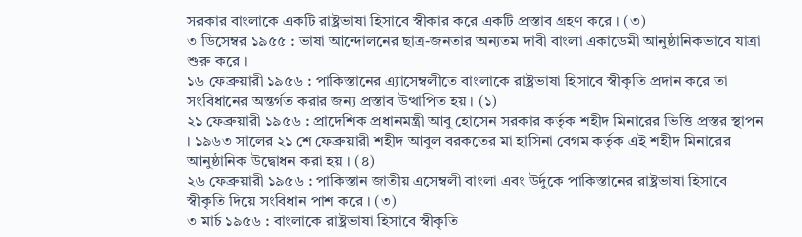সরকার বাংলাকে একটি রাষ্ট্রভাষা হিসাবে স্বীকার করে একটি প্রস্তাব গ্রহণ করে । (৩)
৩ ডিসেম্বর ১৯৫৫ : ভাষা আন্দোলনের ছাত্র-জনতার অন্যতম দাবী বাংলা একাডেমী আনুষ্ঠানিকভাবে যাত্রা শুরু করে ।
১৬ ফেব্রুয়ারী ১৯৫৬ : পাকিস্তানের এ্যাসেম্বলীতে বাংলাকে রাষ্ট্রভাষা হিসাবে স্বীকৃতি প্রদান করে তা সংবিধানের অন্তর্গত করার জন্য প্রস্তাব উত্থাপিত হয় । (১)
২১ ফেব্রুয়ারী ১৯৫৬ : প্রাদেশিক প্রধানমন্ত্রী আবু হোসেন সরকার কর্তৃক শহীদ মিনারের ভিত্তি প্রস্তর স্থাপন । ১৯৬৩ সালের ২১ শে ফেব্রুয়ারী শহীদ আবুল বরকতের মা হাসিনা বেগম কর্তৃক এই শহীদ মিনারের আনুষ্ঠানিক উদ্বোধন করা হয় । (৪)
২৬ ফেব্রুয়ারী ১৯৫৬ : পাকিস্তান জাতীয় এসেম্বলী বাংলা এবং উর্দুকে পাকিস্তানের রাষ্ট্রভাষা হিসাবে স্বীকৃতি দিয়ে সংবিধান পাশ করে । (৩)
৩ মার্চ ১৯৫৬ : বাংলাকে রাষ্ট্রভাষা হিসাবে স্বীকৃতি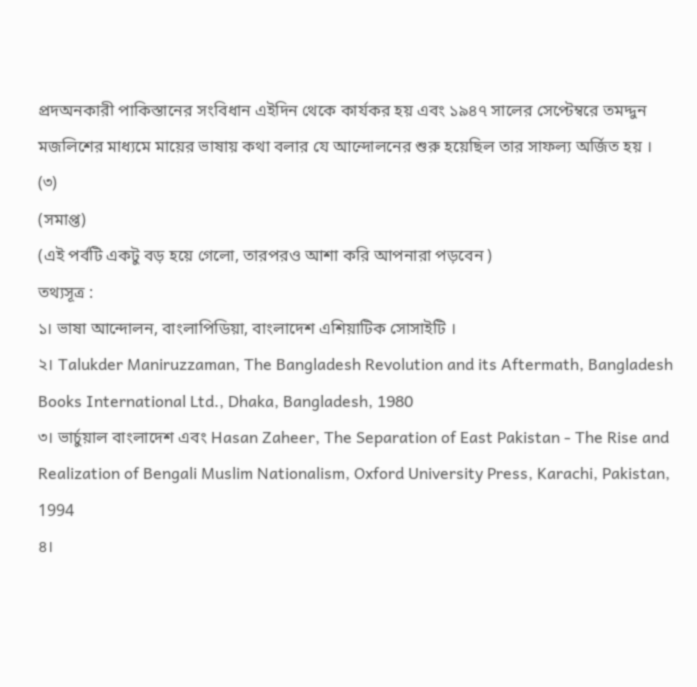প্রদঅনকারী পাকিস্তানের সংবিধান এইদিন থেকে কার্যকর হয় এবং ১৯৪৭ সালের সেপ্টেম্বরে তমদ্দুন মজলিশের মাধ্যমে মায়ের ভাষায় কথা বলার যে আন্দোলনের শুরু হয়েছিল তার সাফল্য অর্জিত হয় । (৩)
(সমাপ্ত)
(এই পর্বটি একটু বড় হয়ে গেলো, তারপরও আশা করি আপনারা পড়বেন )
তথ্যসূত্র :
১। ভাষা আন্দোলন, বাংলাপিডিয়া, বাংলাদেশ এশিয়াটিক সোসাইটি ।
২। Talukder Maniruzzaman, The Bangladesh Revolution and its Aftermath, Bangladesh Books International Ltd., Dhaka, Bangladesh, 1980
৩। ভার্চুয়াল বাংলাদেশ এবং Hasan Zaheer, The Separation of East Pakistan - The Rise and Realization of Bengali Muslim Nationalism, Oxford University Press, Karachi, Pakistan, 1994
৪।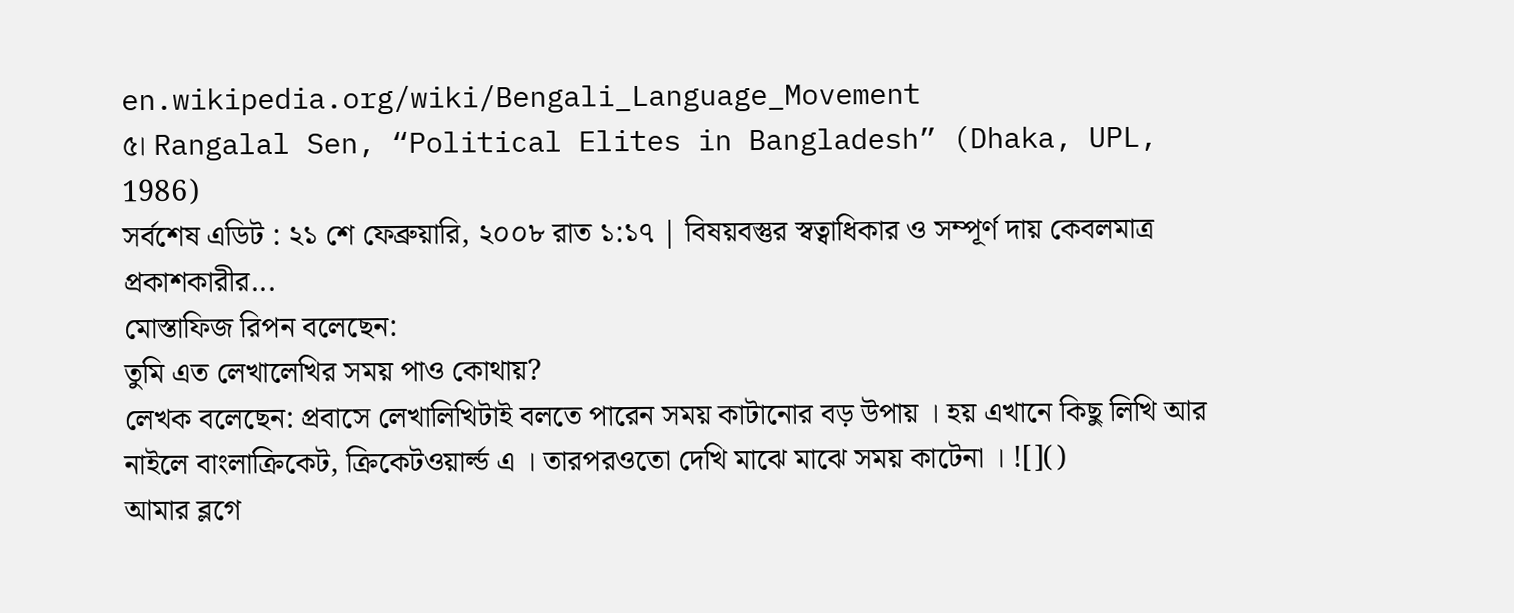en.wikipedia.org/wiki/Bengali_Language_Movement
৫। Rangalal Sen, “Political Elites in Bangladesh” (Dhaka, UPL, 1986)
সর্বশেষ এডিট : ২১ শে ফেব্রুয়ারি, ২০০৮ রাত ১:১৭ | বিষয়বস্তুর স্বত্বাধিকার ও সম্পূর্ণ দায় কেবলমাত্র প্রকাশকারীর...
মোস্তাফিজ রিপন বলেছেন:
তুমি এত লেখালেখির সময় পাও কোথায়?
লেখক বলেছেন: প্রবাসে লেখালিখিটাই বলতে পারেন সময় কাটানোর বড় উপায় । হয় এখানে কিছু লিখি আর নাইলে বাংলাক্রিকেট, ক্রিকেটওয়ার্ল্ড এ । তারপরওতো দেখি মাঝে মাঝে সময় কাটেনা । ![]()
আমার ব্লগে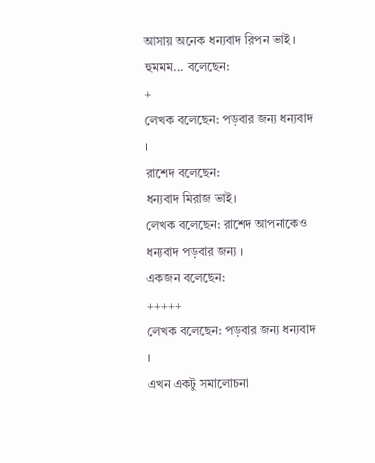আসায় অনেক ধন্যবাদ রিপন ভাই ।
হুমমম... বলেছেন:
+
লেখক বলেছেন: পড়বার জন্য ধন্যবাদ ।
রাশেদ বলেছেন:
ধন্যবাদ মিরাজ ভাই।
লেখক বলেছেন: রাশেদ আপনাকেও ধন্যবাদ পড়বার জন্য ।
একজন বলেছেন:
+++++
লেখক বলেছেন: পড়বার জন্য ধন্যবাদ ।
এখন একটু সমালোচনা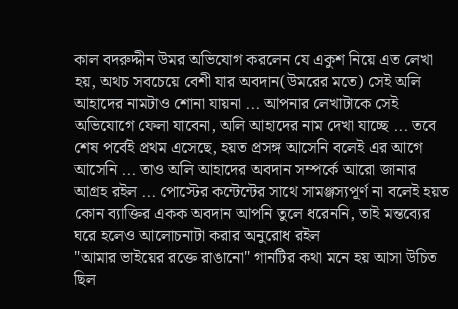কাল বদরুদ্দীন উমর অভিযোগ করলেন যে একুশ নিয়ে এত লেখা হয়, অথচ সবচেয়ে বেশী যার অবদান(উমরের মতে) সেই অলি আহাদের নামটাও শোনা যায়না ... আপনার লেখাটাকে সেই অভিযোগে ফেলা যাবেনা, অলি আহাদের নাম দেখা যাচ্ছে ... তবে শেষ পর্বেই প্রথম এসেছে, হয়ত প্রসঙ্গ আসেনি বলেই এর আগে আসেনি ... তাও অলি আহাদের অবদান সম্পর্কে আরো জানার আগ্রহ রইল ... পোস্টের কন্টেন্টের সাথে সামঞ্জস্যপূর্ণ না বলেই হয়ত কোন ব্যাক্তির একক অবদান আপনি তুলে ধরেননি, তাই মন্তব্যের ঘরে হলেও আলোচনাটা করার অনুরোধ রইল
"আমার ভাইয়ের রক্তে রাঙানো" গানটির কথা মনে হয় আসা উচিত ছিল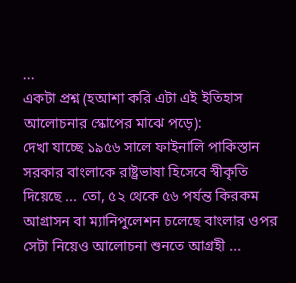...
একটা প্রশ্ন (হআশা করি এটা এই ইতিহাস আলোচনার স্কোপের মাঝে পড়ে):
দেখা যাচ্ছে ১৯৫৬ সালে ফাইনালি পাকিস্তান সরকার বাংলাকে রাষ্ট্রভাষা হিসেবে স্বীকৃতি দিয়েছে ... তো, ৫২ থেকে ৫৬ পর্যন্ত কিরকম আগ্রাসন বা ম্যানিপুলেশন চলেছে বাংলার ওপর সেটা নিয়েও আলোচনা শুনতে আগ্রহী ...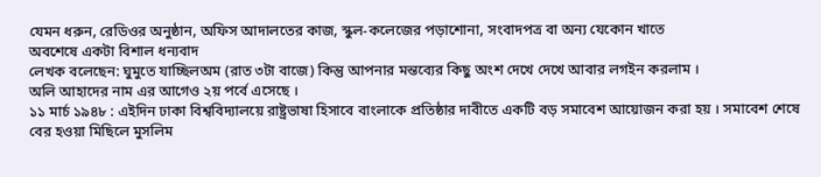যেমন ধরুন, রেডিওর অনুষ্ঠান, অফিস আদালতের কাজ, স্কুল-কলেজের পড়াশোনা, সংবাদপত্র বা অন্য যেকোন খাতে
অবশেষে একটা বিশাল ধন্যবাদ
লেখক বলেছেন: ঘুমুতে যাচ্ছিলঅম (রাত ৩টা বাজে) কিন্তু আপনার মন্তব্যের কিছু অংশ দেখে দেখে আবার লগইন করলাম ।
অলি আহাদের নাম এর আগেও ২য় পর্বে এসেছে ।
১১ মার্চ ১৯৪৮ : এইদিন ঢাকা বিশ্ববিদ্যালয়ে রাষ্ট্রভাষা হিসাবে বাংলাকে প্রতিষ্ঠার দাবীতে একটি বড় সমাবেশ আয়োজন করা হয় । সমাবেশ শেষে বের হওয়া মিছিলে মুসলিম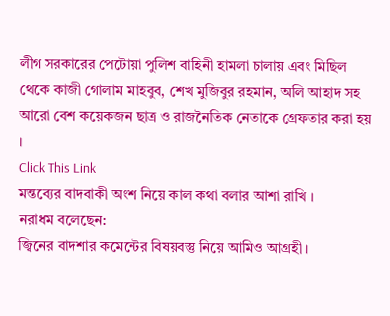লীগ সরকারের পেটোয়া পুলিশ বাহিনী হামলা চালায় এবং মিছিল থেকে কাজী গোলাম মাহবুব, শেখ মুজিবুর রহমান, অলি আহাদ সহ আরো বেশ কয়েকজন ছাত্র ও রাজনৈতিক নেতাকে গ্রেফতার করা হয় ।
Click This Link
মন্তব্যের বাদবাকী অংশ নিয়ে কাল কথা বলার আশা রাখি ।
নরাধম বলেছেন:
জ্বিনের বাদশার কমেন্টের বিষয়বস্তু নিয়ে আমিও আগ্রহী।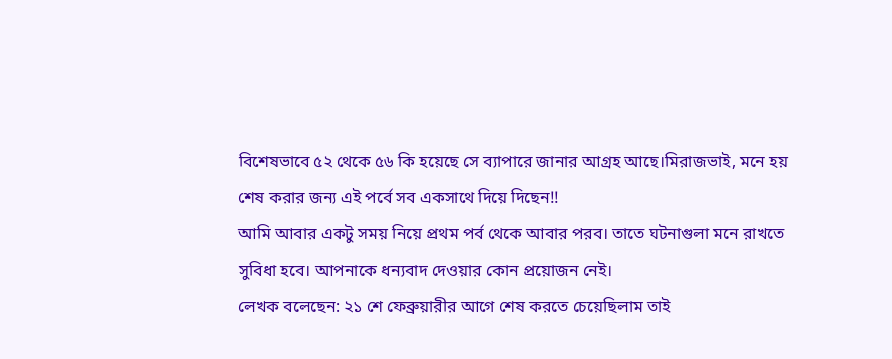বিশেষভাবে ৫২ থেকে ৫৬ কি হয়েছে সে ব্যাপারে জানার আগ্রহ আছে।মিরাজভাই, মনে হয় শেষ করার জন্য এই পর্বে সব একসাথে দিয়ে দিছেন!!
আমি আবার একটু সময় নিয়ে প্রথম পর্ব থেকে আবার পরব। তাতে ঘটনাগুলা মনে রাখতে সুবিধা হবে। আপনাকে ধন্যবাদ দেওয়ার কোন প্রয়োজন নেই।
লেখক বলেছেন: ২১ শে ফেব্রুয়ারীর আগে শেষ করতে চেয়েছিলাম তাই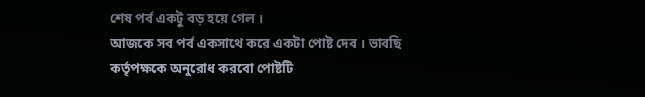শেষ পর্ব একটু বড় হয়ে গেল ।
আজকে সব পর্ব একসাথে করে একটা পোষ্ট দেব । ভাবছি কর্তৃপক্ষকে অনুরোধ করবো পোষ্টটি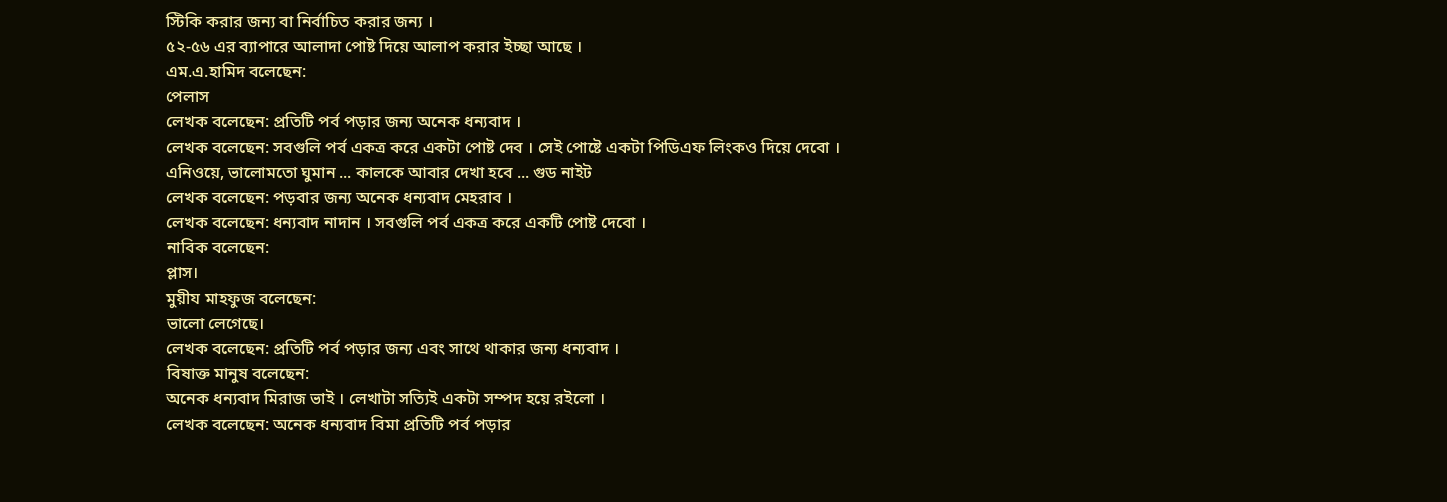স্টিকি করার জন্য বা নির্বাচিত করার জন্য ।
৫২-৫৬ এর ব্যাপারে আলাদা পোষ্ট দিয়ে আলাপ করার ইচ্ছা আছে ।
এম.এ.হামিদ বলেছেন:
পেলাস
লেখক বলেছেন: প্রতিটি পর্ব পড়ার জন্য অনেক ধন্যবাদ ।
লেখক বলেছেন: সবগুলি পর্ব একত্র করে একটা পোষ্ট দেব । সেই পোষ্টে একটা পিডিএফ লিংকও দিয়ে দেবো ।
এনিওয়ে, ভালোমতো ঘুমান ... কালকে আবার দেখা হবে ... গুড নাইট
লেখক বলেছেন: পড়বার জন্য অনেক ধন্যবাদ মেহরাব ।
লেখক বলেছেন: ধন্যবাদ নাদান । সবগুলি পর্ব একত্র করে একটি পোষ্ট দেবো ।
নাবিক বলেছেন:
প্লাস।
মুয়ীয মাহফুজ বলেছেন:
ভালো লেগেছে।
লেখক বলেছেন: প্রতিটি পর্ব পড়ার জন্য এবং সাথে থাকার জন্য ধন্যবাদ ।
বিষাক্ত মানুষ বলেছেন:
অনেক ধন্যবাদ মিরাজ ভাই । লেখাটা সত্যিই একটা সম্পদ হয়ে রইলো ।
লেখক বলেছেন: অনেক ধন্যবাদ বিমা প্রতিটি পর্ব পড়ার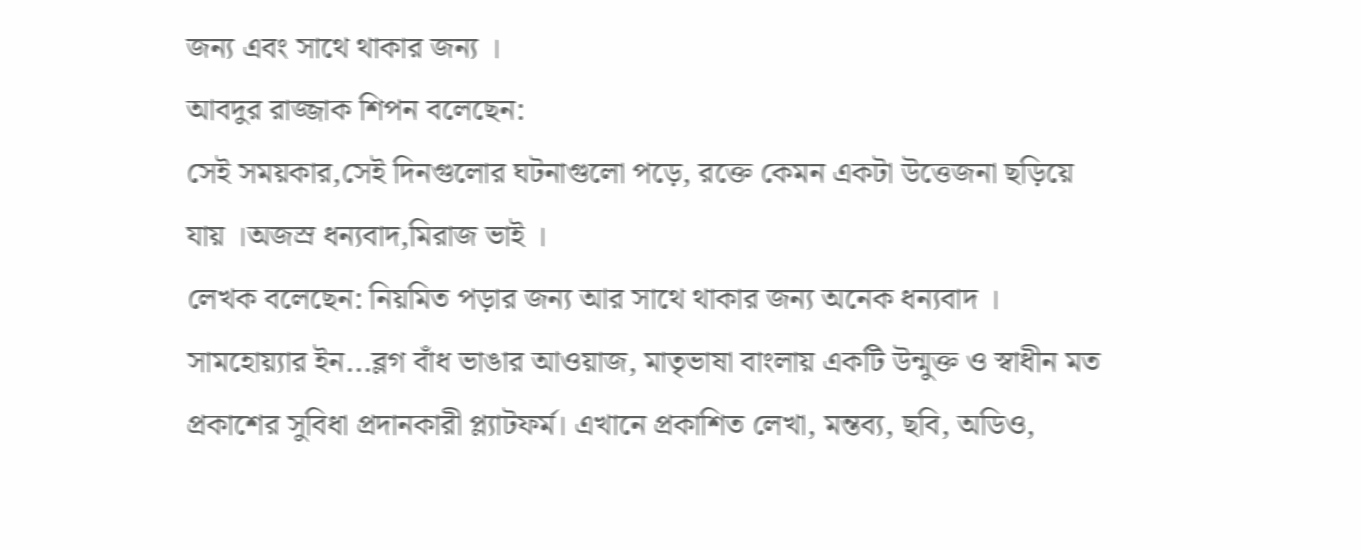জন্য এবং সাথে থাকার জন্য ।
আবদুর রাজ্জাক শিপন বলেছেন:
সেই সময়কার,সেই দিনগুলোর ঘটনাগুলো পড়ে, রক্তে কেমন একটা উত্তেজনা ছড়িয়ে যায় ।অজস্র ধন্যবাদ,মিরাজ ভাই ।
লেখক বলেছেন: নিয়মিত পড়ার জন্য আর সাথে থাকার জন্য অনেক ধন্যবাদ ।
সামহোয়্যার ইন...ব্লগ বাঁধ ভাঙার আওয়াজ, মাতৃভাষা বাংলায় একটি উন্মুক্ত ও স্বাধীন মত প্রকাশের সুবিধা প্রদানকারী প্ল্যাটফর্ম। এখানে প্রকাশিত লেখা, মন্তব্য, ছবি, অডিও,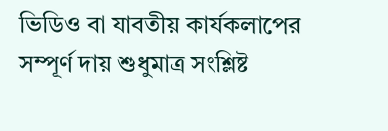ভিডিও বা যাবতীয় কার্যকলাপের সম্পূর্ণ দায় শুধুমাত্র সংশ্লিষ্ট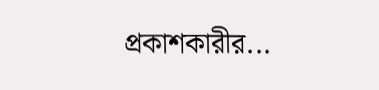প্রকাশকারীর...